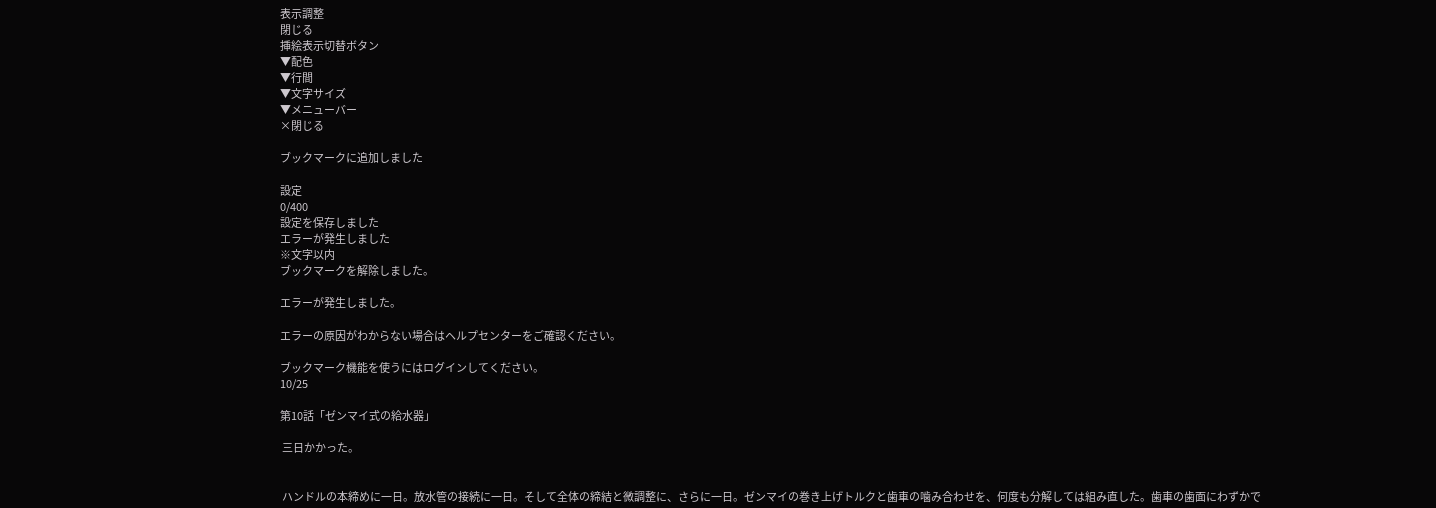表示調整
閉じる
挿絵表示切替ボタン
▼配色
▼行間
▼文字サイズ
▼メニューバー
×閉じる

ブックマークに追加しました

設定
0/400
設定を保存しました
エラーが発生しました
※文字以内
ブックマークを解除しました。

エラーが発生しました。

エラーの原因がわからない場合はヘルプセンターをご確認ください。

ブックマーク機能を使うにはログインしてください。
10/25

第10話「ゼンマイ式の給水器」

 三日かかった。


 ハンドルの本締めに一日。放水管の接続に一日。そして全体の締結と微調整に、さらに一日。ゼンマイの巻き上げトルクと歯車の噛み合わせを、何度も分解しては組み直した。歯車の歯面にわずかで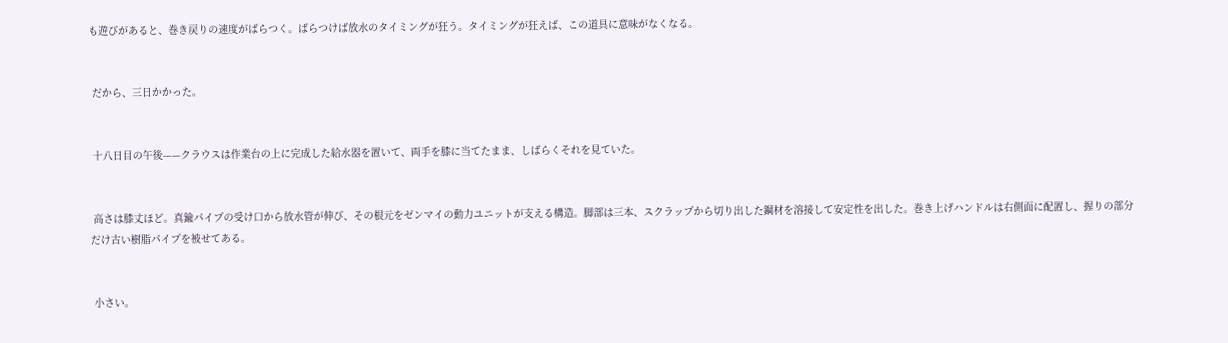も遊びがあると、巻き戻りの速度がばらつく。ばらつけば放水のタイミングが狂う。タイミングが狂えば、この道具に意味がなくなる。


 だから、三日かかった。


 十八日目の午後——クラウスは作業台の上に完成した給水器を置いて、両手を膝に当てたまま、しばらくそれを見ていた。


 高さは膝丈ほど。真鍮パイプの受け口から放水管が伸び、その根元をゼンマイの動力ユニットが支える構造。脚部は三本、スクラップから切り出した鋼材を溶接して安定性を出した。巻き上げハンドルは右側面に配置し、握りの部分だけ古い樹脂パイプを被せてある。


 小さい。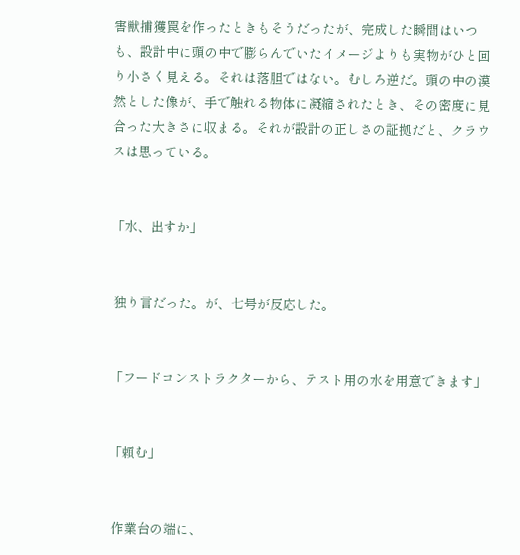害獣捕獲罠を作ったときもそうだったが、完成した瞬間はいつも、設計中に頭の中で膨らんでいたイメージよりも実物がひと回り小さく見える。それは落胆ではない。むしろ逆だ。頭の中の漠然とした像が、手で触れる物体に凝縮されたとき、その密度に見合った大きさに収まる。それが設計の正しさの証拠だと、クラウスは思っている。


「水、出すか」


 独り言だった。が、七号が反応した。


「フードコンストラクターから、テスト用の水を用意できます」


「頼む」


 作業台の端に、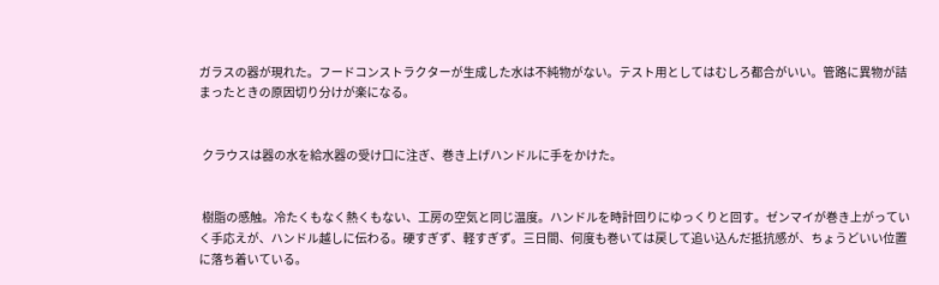ガラスの器が現れた。フードコンストラクターが生成した水は不純物がない。テスト用としてはむしろ都合がいい。管路に異物が詰まったときの原因切り分けが楽になる。


 クラウスは器の水を給水器の受け口に注ぎ、巻き上げハンドルに手をかけた。


 樹脂の感触。冷たくもなく熱くもない、工房の空気と同じ温度。ハンドルを時計回りにゆっくりと回す。ゼンマイが巻き上がっていく手応えが、ハンドル越しに伝わる。硬すぎず、軽すぎず。三日間、何度も巻いては戻して追い込んだ抵抗感が、ちょうどいい位置に落ち着いている。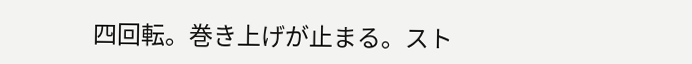四回転。巻き上げが止まる。スト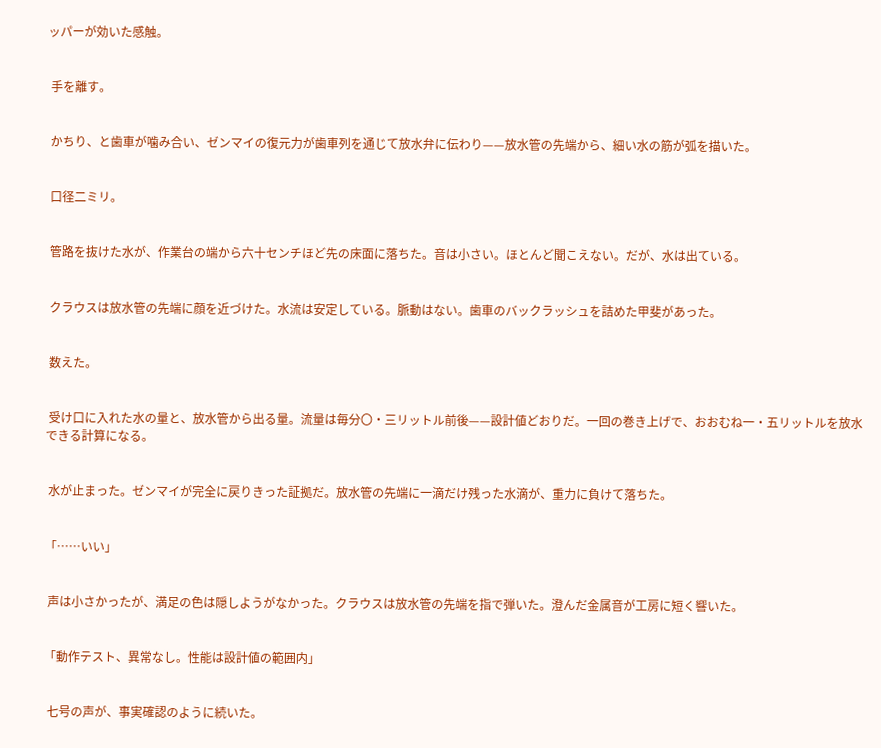ッパーが効いた感触。


 手を離す。


 かちり、と歯車が噛み合い、ゼンマイの復元力が歯車列を通じて放水弁に伝わり——放水管の先端から、細い水の筋が弧を描いた。


 口径二ミリ。


 管路を抜けた水が、作業台の端から六十センチほど先の床面に落ちた。音は小さい。ほとんど聞こえない。だが、水は出ている。


 クラウスは放水管の先端に顔を近づけた。水流は安定している。脈動はない。歯車のバックラッシュを詰めた甲斐があった。


 数えた。


 受け口に入れた水の量と、放水管から出る量。流量は毎分〇・三リットル前後——設計値どおりだ。一回の巻き上げで、おおむね一・五リットルを放水できる計算になる。


 水が止まった。ゼンマイが完全に戻りきった証拠だ。放水管の先端に一滴だけ残った水滴が、重力に負けて落ちた。


「……いい」


 声は小さかったが、満足の色は隠しようがなかった。クラウスは放水管の先端を指で弾いた。澄んだ金属音が工房に短く響いた。


「動作テスト、異常なし。性能は設計値の範囲内」


 七号の声が、事実確認のように続いた。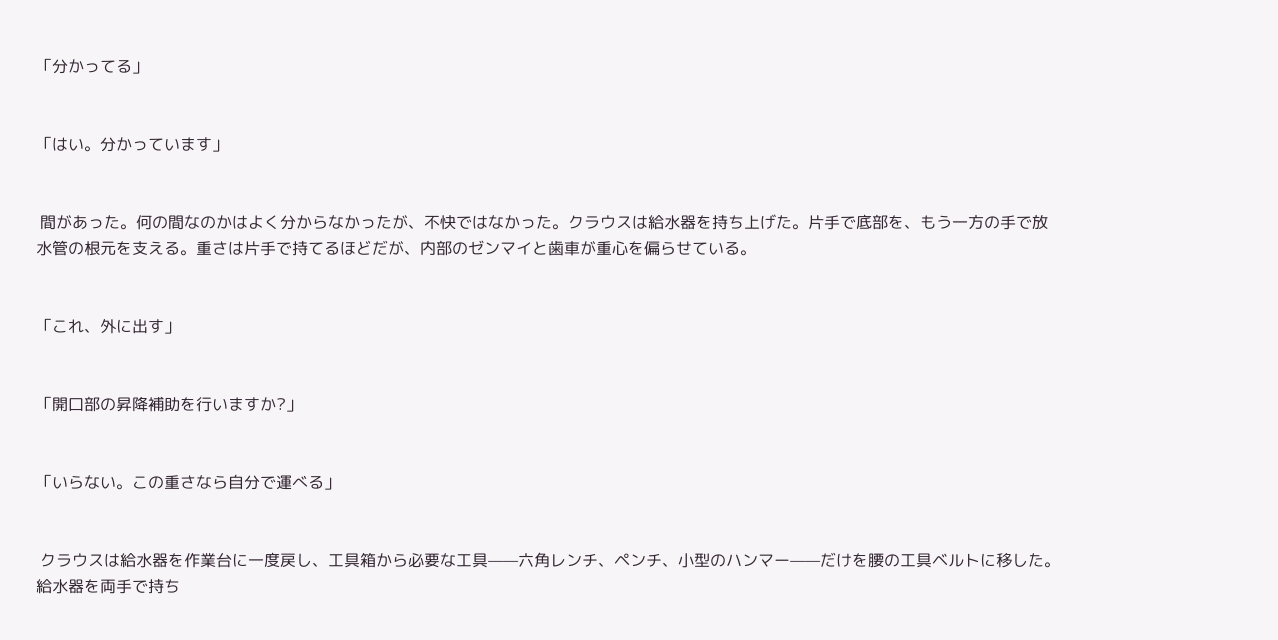「分かってる」


「はい。分かっています」


 間があった。何の間なのかはよく分からなかったが、不快ではなかった。クラウスは給水器を持ち上げた。片手で底部を、もう一方の手で放水管の根元を支える。重さは片手で持てるほどだが、内部のゼンマイと歯車が重心を偏らせている。


「これ、外に出す」


「開口部の昇降補助を行いますか?」


「いらない。この重さなら自分で運べる」


 クラウスは給水器を作業台に一度戻し、工具箱から必要な工具——六角レンチ、ペンチ、小型のハンマー——だけを腰の工具ベルトに移した。給水器を両手で持ち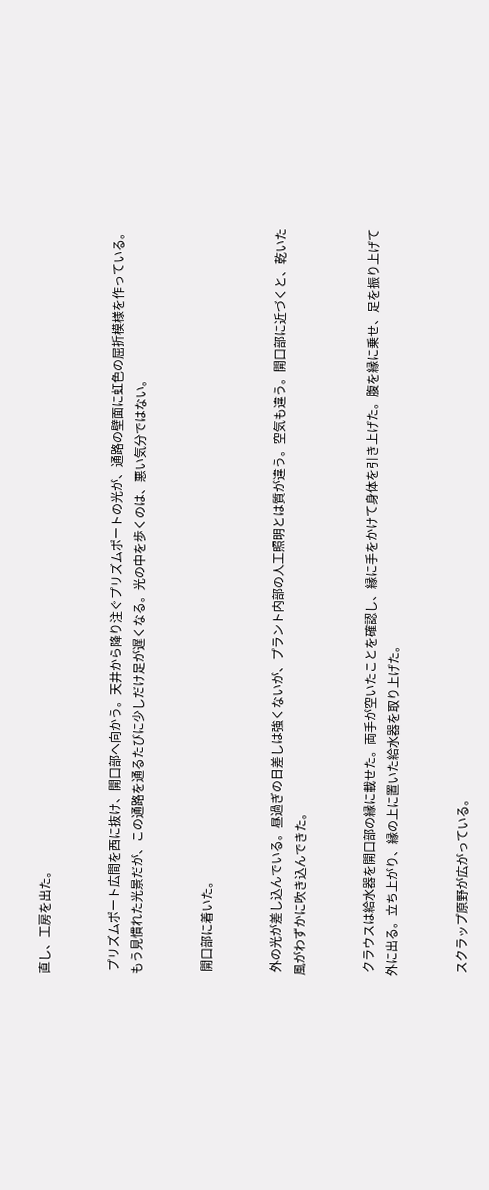直し、工房を出た。


 プリズムポート広間を西に抜け、開口部へ向かう。天井から降り注ぐプリズムポートの光が、通路の壁面に虹色の屈折模様を作っている。もう見慣れた光景だが、この通路を通るたびに少しだけ足が遅くなる。光の中を歩くのは、悪い気分ではない。


 開口部に着いた。


 外の光が差し込んでいる。昼過ぎの日差しは強くないが、プラント内部の人工照明とは質が違う。空気も違う。開口部に近づくと、乾いた風がわずかに吹き込んできた。


 クラウスは給水器を開口部の縁に載せた。両手が空いたことを確認し、縁に手をかけて身体を引き上げた。腹を縁に乗せ、足を振り上げて外に出る。立ち上がり、縁の上に置いた給水器を取り上げた。


 スクラップ原野が広がっている。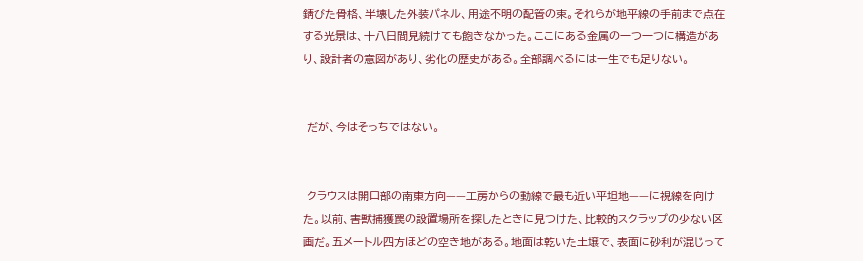錆びた骨格、半壊した外装パネル、用途不明の配管の束。それらが地平線の手前まで点在する光景は、十八日間見続けても飽きなかった。ここにある金属の一つ一つに構造があり、設計者の意図があり、劣化の歴史がある。全部調べるには一生でも足りない。


 だが、今はそっちではない。


 クラウスは開口部の南東方向——工房からの動線で最も近い平坦地——に視線を向けた。以前、害獣捕獲罠の設置場所を探したときに見つけた、比較的スクラップの少ない区画だ。五メートル四方ほどの空き地がある。地面は乾いた土壌で、表面に砂利が混じって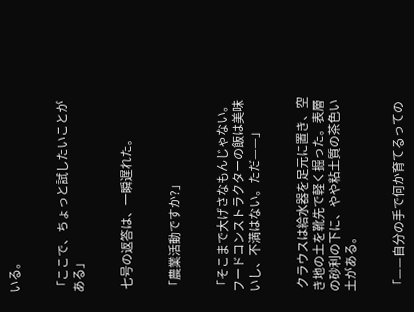いる。


「ここで、ちょっと試したいことがある」


 七号の返答は、一瞬遅れた。


「農業活動ですか?」


「そこまで大げさなもんじゃない。フードコンストラクターの飯は美味いし、不満はない。ただ——」


 クラウスは給水器を足元に置き、空き地の土を靴先で軽く掘った。表層の砂利の下に、やや粘土質の茶色い土がある。


「——自分の手で何か育てるっての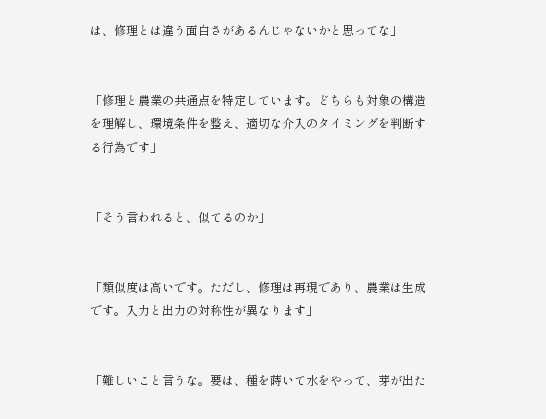は、修理とは違う面白さがあるんじゃないかと思ってな」


「修理と農業の共通点を特定しています。どちらも対象の構造を理解し、環境条件を整え、適切な介入のタイミングを判断する行為です」


「そう言われると、似てるのか」


「類似度は高いです。ただし、修理は再現であり、農業は生成です。入力と出力の対称性が異なります」


「難しいこと言うな。要は、種を蒔いて水をやって、芽が出た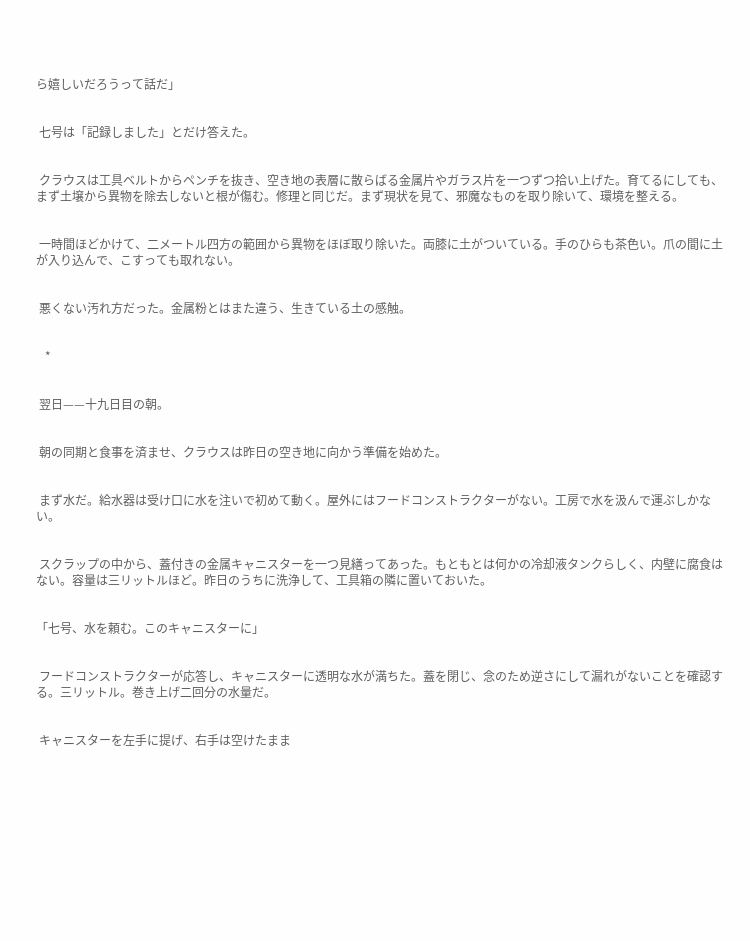ら嬉しいだろうって話だ」


 七号は「記録しました」とだけ答えた。


 クラウスは工具ベルトからペンチを抜き、空き地の表層に散らばる金属片やガラス片を一つずつ拾い上げた。育てるにしても、まず土壌から異物を除去しないと根が傷む。修理と同じだ。まず現状を見て、邪魔なものを取り除いて、環境を整える。


 一時間ほどかけて、二メートル四方の範囲から異物をほぼ取り除いた。両膝に土がついている。手のひらも茶色い。爪の間に土が入り込んで、こすっても取れない。


 悪くない汚れ方だった。金属粉とはまた違う、生きている土の感触。


   *


 翌日——十九日目の朝。


 朝の同期と食事を済ませ、クラウスは昨日の空き地に向かう準備を始めた。


 まず水だ。給水器は受け口に水を注いで初めて動く。屋外にはフードコンストラクターがない。工房で水を汲んで運ぶしかない。


 スクラップの中から、蓋付きの金属キャニスターを一つ見繕ってあった。もともとは何かの冷却液タンクらしく、内壁に腐食はない。容量は三リットルほど。昨日のうちに洗浄して、工具箱の隣に置いておいた。


「七号、水を頼む。このキャニスターに」


 フードコンストラクターが応答し、キャニスターに透明な水が満ちた。蓋を閉じ、念のため逆さにして漏れがないことを確認する。三リットル。巻き上げ二回分の水量だ。


 キャニスターを左手に提げ、右手は空けたまま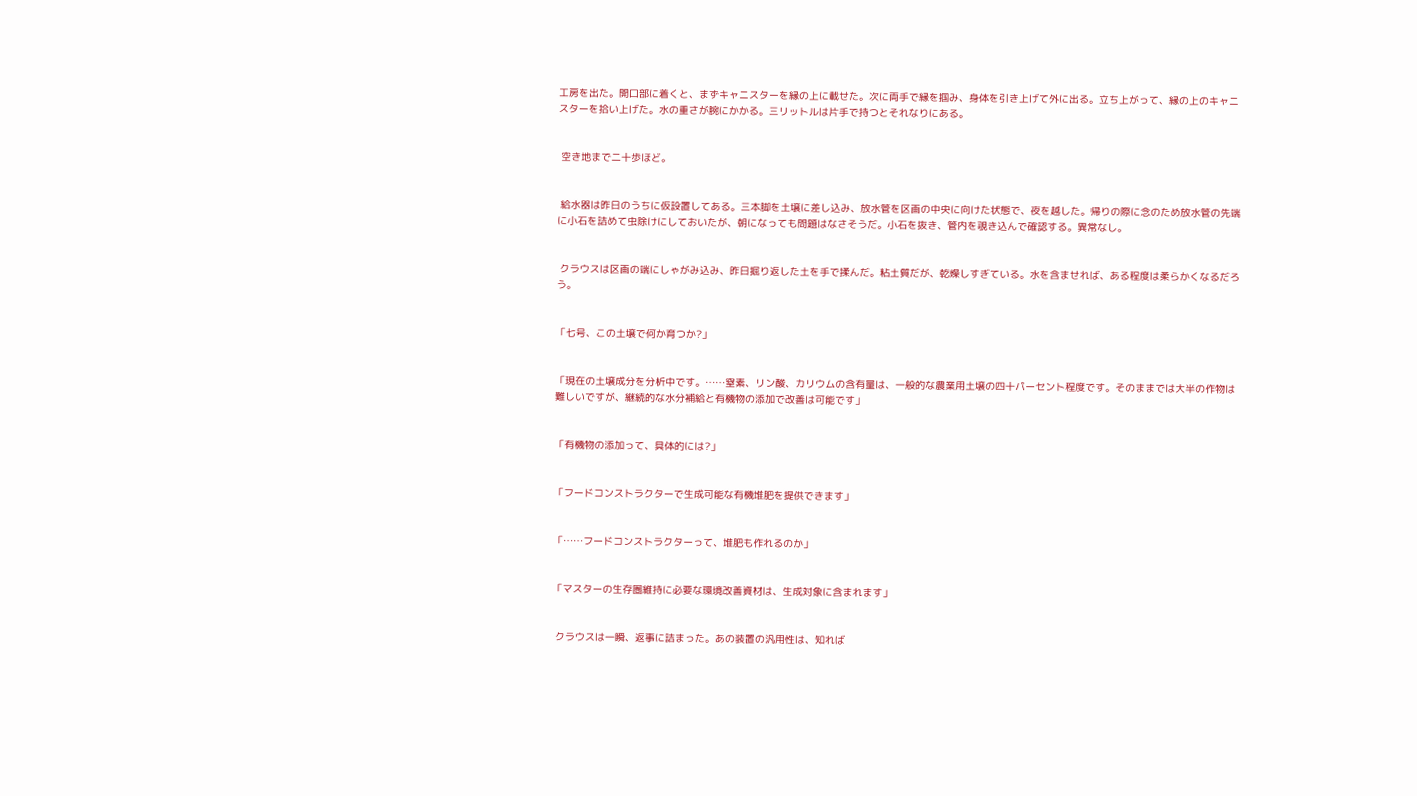工房を出た。開口部に着くと、まずキャニスターを縁の上に載せた。次に両手で縁を掴み、身体を引き上げて外に出る。立ち上がって、縁の上のキャニスターを拾い上げた。水の重さが腕にかかる。三リットルは片手で持つとそれなりにある。


 空き地まで二十歩ほど。


 給水器は昨日のうちに仮設置してある。三本脚を土壌に差し込み、放水管を区画の中央に向けた状態で、夜を越した。帰りの際に念のため放水管の先端に小石を詰めて虫除けにしておいたが、朝になっても問題はなさそうだ。小石を抜き、管内を覗き込んで確認する。異常なし。


 クラウスは区画の端にしゃがみ込み、昨日掘り返した土を手で揉んだ。粘土質だが、乾燥しすぎている。水を含ませれば、ある程度は柔らかくなるだろう。


「七号、この土壌で何か育つか?」


「現在の土壌成分を分析中です。……窒素、リン酸、カリウムの含有量は、一般的な農業用土壌の四十パーセント程度です。そのままでは大半の作物は難しいですが、継続的な水分補給と有機物の添加で改善は可能です」


「有機物の添加って、具体的には?」


「フードコンストラクターで生成可能な有機堆肥を提供できます」


「……フードコンストラクターって、堆肥も作れるのか」


「マスターの生存圏維持に必要な環境改善資材は、生成対象に含まれます」


 クラウスは一瞬、返事に詰まった。あの装置の汎用性は、知れば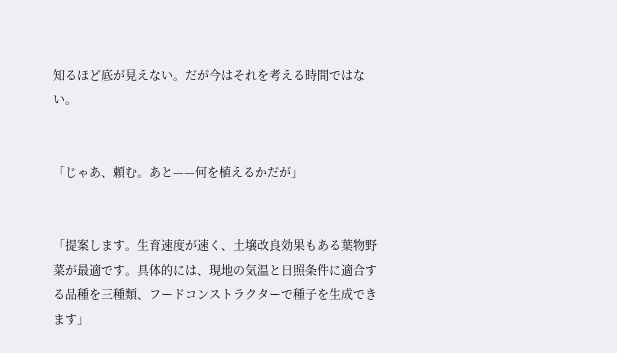知るほど底が見えない。だが今はそれを考える時間ではない。


「じゃあ、頼む。あと——何を植えるかだが」


「提案します。生育速度が速く、土壌改良効果もある葉物野菜が最適です。具体的には、現地の気温と日照条件に適合する品種を三種類、フードコンストラクターで種子を生成できます」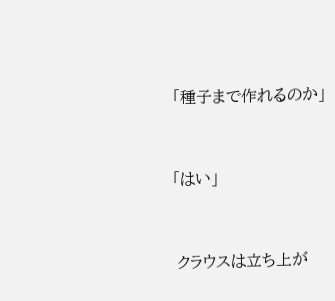「種子まで作れるのか」


「はい」


 クラウスは立ち上が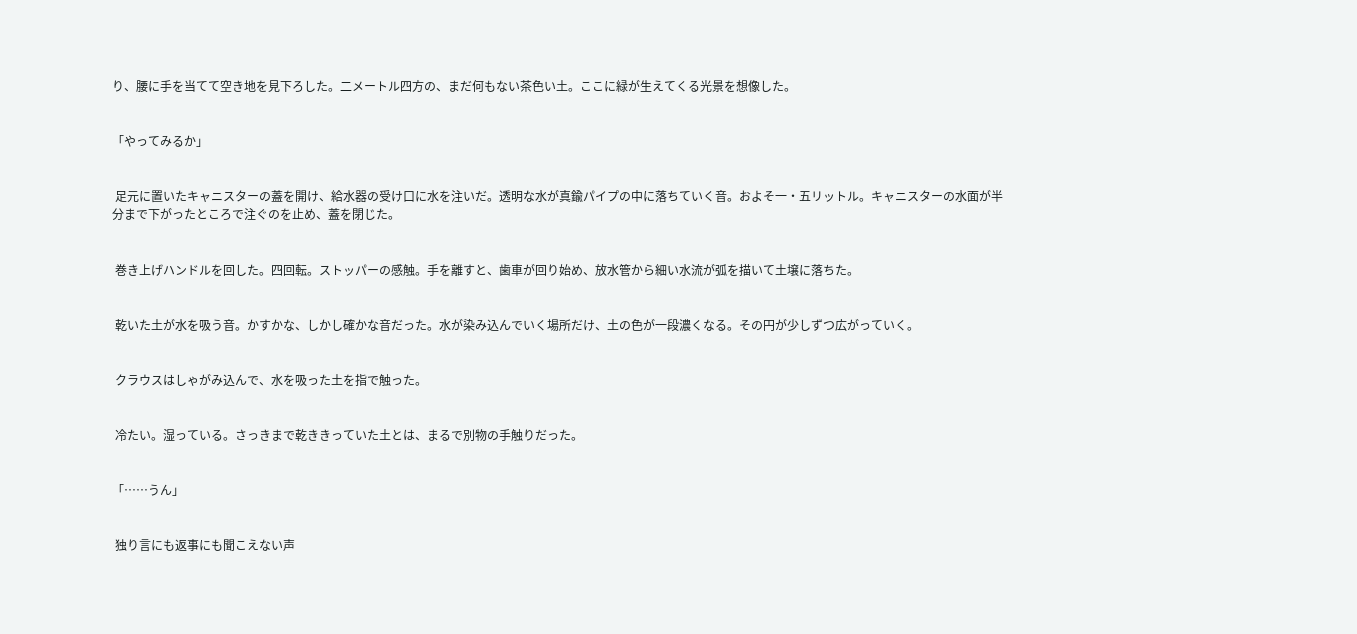り、腰に手を当てて空き地を見下ろした。二メートル四方の、まだ何もない茶色い土。ここに緑が生えてくる光景を想像した。


「やってみるか」


 足元に置いたキャニスターの蓋を開け、給水器の受け口に水を注いだ。透明な水が真鍮パイプの中に落ちていく音。およそ一・五リットル。キャニスターの水面が半分まで下がったところで注ぐのを止め、蓋を閉じた。


 巻き上げハンドルを回した。四回転。ストッパーの感触。手を離すと、歯車が回り始め、放水管から細い水流が弧を描いて土壌に落ちた。


 乾いた土が水を吸う音。かすかな、しかし確かな音だった。水が染み込んでいく場所だけ、土の色が一段濃くなる。その円が少しずつ広がっていく。


 クラウスはしゃがみ込んで、水を吸った土を指で触った。


 冷たい。湿っている。さっきまで乾ききっていた土とは、まるで別物の手触りだった。


「……うん」


 独り言にも返事にも聞こえない声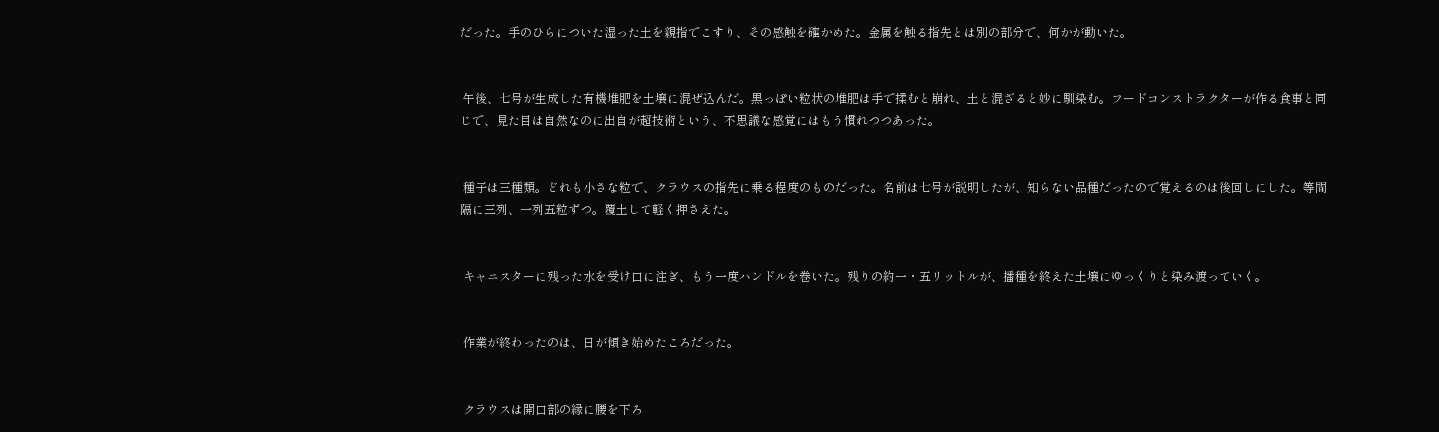だった。手のひらについた湿った土を親指でこすり、その感触を確かめた。金属を触る指先とは別の部分で、何かが動いた。


 午後、七号が生成した有機堆肥を土壌に混ぜ込んだ。黒っぽい粒状の堆肥は手で揉むと崩れ、土と混ざると妙に馴染む。フードコンストラクターが作る食事と同じで、見た目は自然なのに出自が超技術という、不思議な感覚にはもう慣れつつあった。


 種子は三種類。どれも小さな粒で、クラウスの指先に乗る程度のものだった。名前は七号が説明したが、知らない品種だったので覚えるのは後回しにした。等間隔に三列、一列五粒ずつ。覆土して軽く押さえた。


 キャニスターに残った水を受け口に注ぎ、もう一度ハンドルを巻いた。残りの約一・五リットルが、播種を終えた土壌にゆっくりと染み渡っていく。


 作業が終わったのは、日が傾き始めたころだった。


 クラウスは開口部の縁に腰を下ろ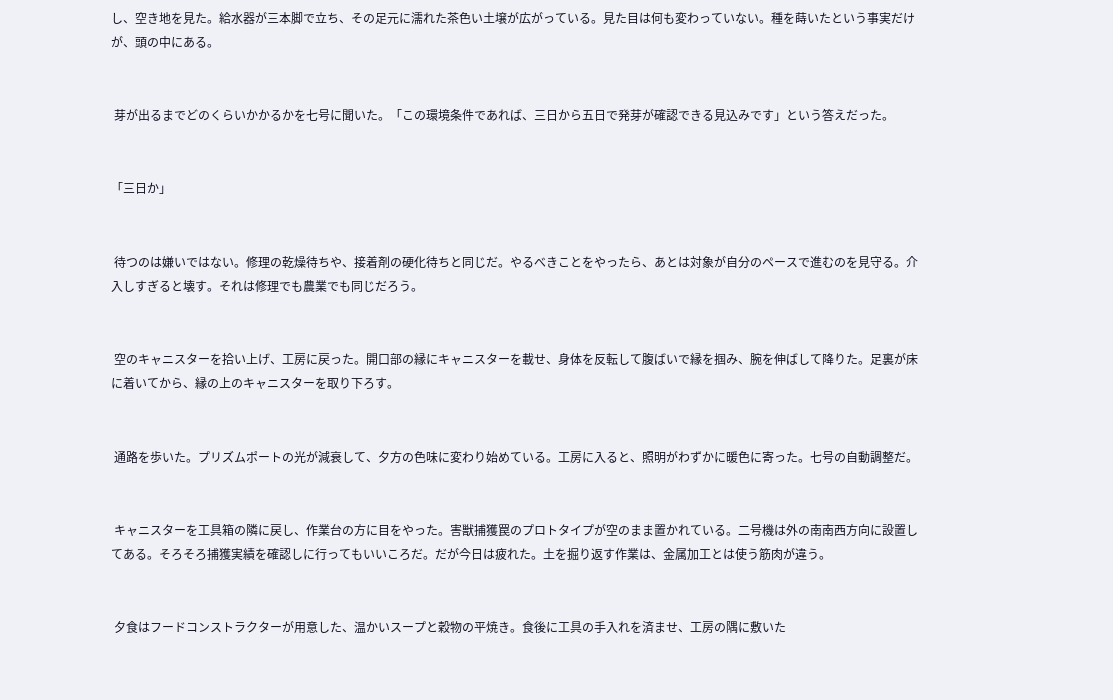し、空き地を見た。給水器が三本脚で立ち、その足元に濡れた茶色い土壌が広がっている。見た目は何も変わっていない。種を蒔いたという事実だけが、頭の中にある。


 芽が出るまでどのくらいかかるかを七号に聞いた。「この環境条件であれば、三日から五日で発芽が確認できる見込みです」という答えだった。


「三日か」


 待つのは嫌いではない。修理の乾燥待ちや、接着剤の硬化待ちと同じだ。やるべきことをやったら、あとは対象が自分のペースで進むのを見守る。介入しすぎると壊す。それは修理でも農業でも同じだろう。


 空のキャニスターを拾い上げ、工房に戻った。開口部の縁にキャニスターを載せ、身体を反転して腹ばいで縁を掴み、腕を伸ばして降りた。足裏が床に着いてから、縁の上のキャニスターを取り下ろす。


 通路を歩いた。プリズムポートの光が減衰して、夕方の色味に変わり始めている。工房に入ると、照明がわずかに暖色に寄った。七号の自動調整だ。


 キャニスターを工具箱の隣に戻し、作業台の方に目をやった。害獣捕獲罠のプロトタイプが空のまま置かれている。二号機は外の南南西方向に設置してある。そろそろ捕獲実績を確認しに行ってもいいころだ。だが今日は疲れた。土を掘り返す作業は、金属加工とは使う筋肉が違う。


 夕食はフードコンストラクターが用意した、温かいスープと穀物の平焼き。食後に工具の手入れを済ませ、工房の隅に敷いた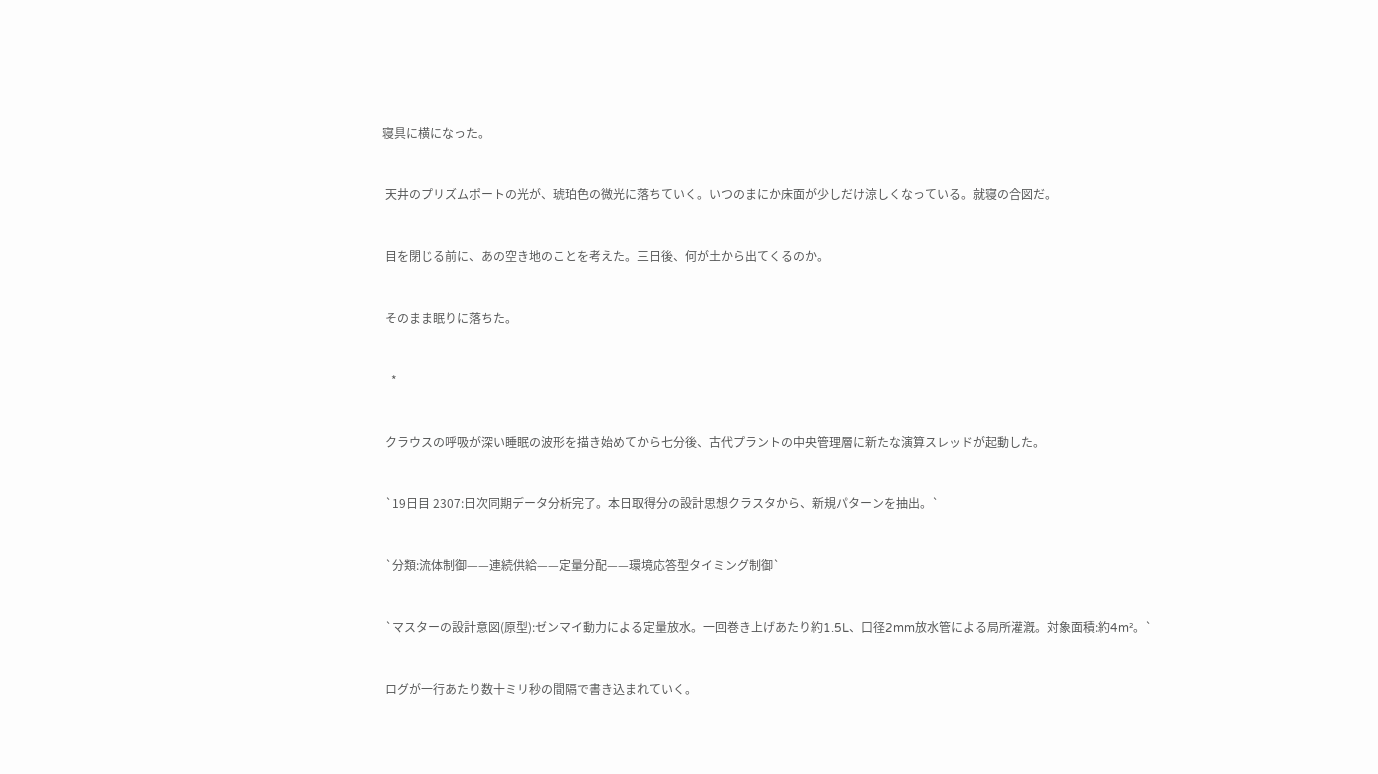寝具に横になった。


 天井のプリズムポートの光が、琥珀色の微光に落ちていく。いつのまにか床面が少しだけ涼しくなっている。就寝の合図だ。


 目を閉じる前に、あの空き地のことを考えた。三日後、何が土から出てくるのか。


 そのまま眠りに落ちた。


   *


 クラウスの呼吸が深い睡眠の波形を描き始めてから七分後、古代プラントの中央管理層に新たな演算スレッドが起動した。


 `19日目 2307:日次同期データ分析完了。本日取得分の設計思想クラスタから、新規パターンを抽出。`


 `分類:流体制御——連続供給——定量分配——環境応答型タイミング制御`


 `マスターの設計意図(原型):ゼンマイ動力による定量放水。一回巻き上げあたり約1.5L、口径2mm放水管による局所灌漑。対象面積:約4m²。`


 ログが一行あたり数十ミリ秒の間隔で書き込まれていく。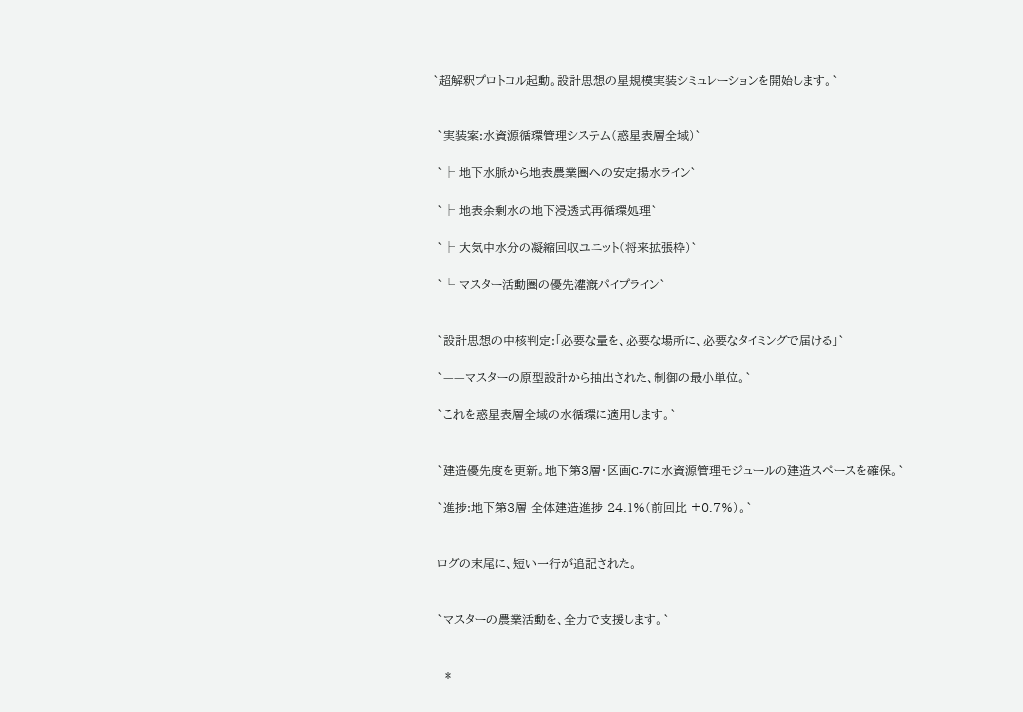`超解釈プロトコル起動。設計思想の星規模実装シミュレーションを開始します。`


 `実装案:水資源循環管理システム(惑星表層全域)`

 `├ 地下水脈から地表農業圏への安定揚水ライン`

 `├ 地表余剰水の地下浸透式再循環処理`

 `├ 大気中水分の凝縮回収ユニット(将来拡張枠)`

 `└ マスター活動圏の優先灌漑パイプライン`


 `設計思想の中核判定:「必要な量を、必要な場所に、必要なタイミングで届ける」`

 `——マスターの原型設計から抽出された、制御の最小単位。`

 `これを惑星表層全域の水循環に適用します。`


 `建造優先度を更新。地下第3層・区画C-7に水資源管理モジュールの建造スペースを確保。`

 `進捗:地下第3層 全体建造進捗 24.1%(前回比 +0.7%)。`


 ログの末尾に、短い一行が追記された。


 `マスターの農業活動を、全力で支援します。`


   *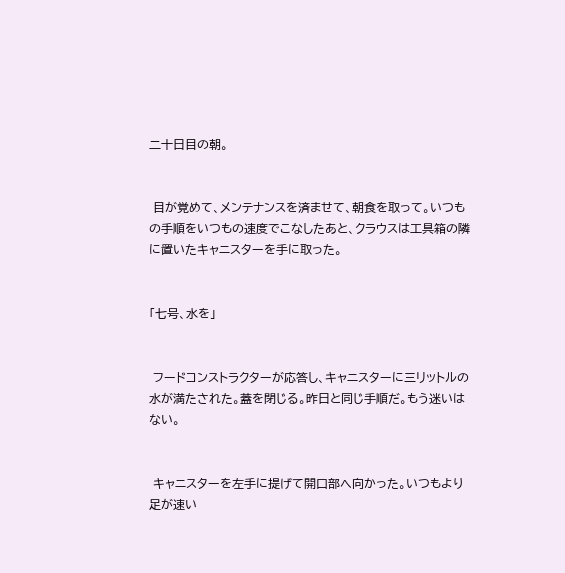二十日目の朝。


 目が覚めて、メンテナンスを済ませて、朝食を取って。いつもの手順をいつもの速度でこなしたあと、クラウスは工具箱の隣に置いたキャニスターを手に取った。


「七号、水を」


 フードコンストラクターが応答し、キャニスターに三リットルの水が満たされた。蓋を閉じる。昨日と同じ手順だ。もう迷いはない。


 キャニスターを左手に提げて開口部へ向かった。いつもより足が速い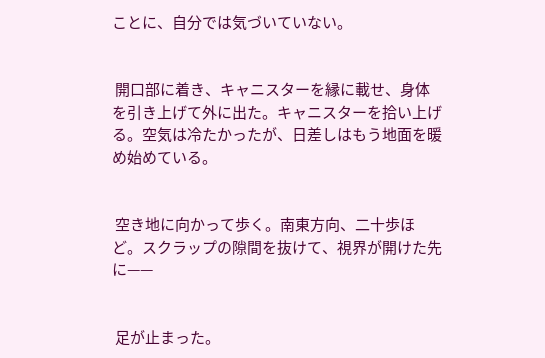ことに、自分では気づいていない。


 開口部に着き、キャニスターを縁に載せ、身体を引き上げて外に出た。キャニスターを拾い上げる。空気は冷たかったが、日差しはもう地面を暖め始めている。


 空き地に向かって歩く。南東方向、二十歩ほど。スクラップの隙間を抜けて、視界が開けた先に——


 足が止まった。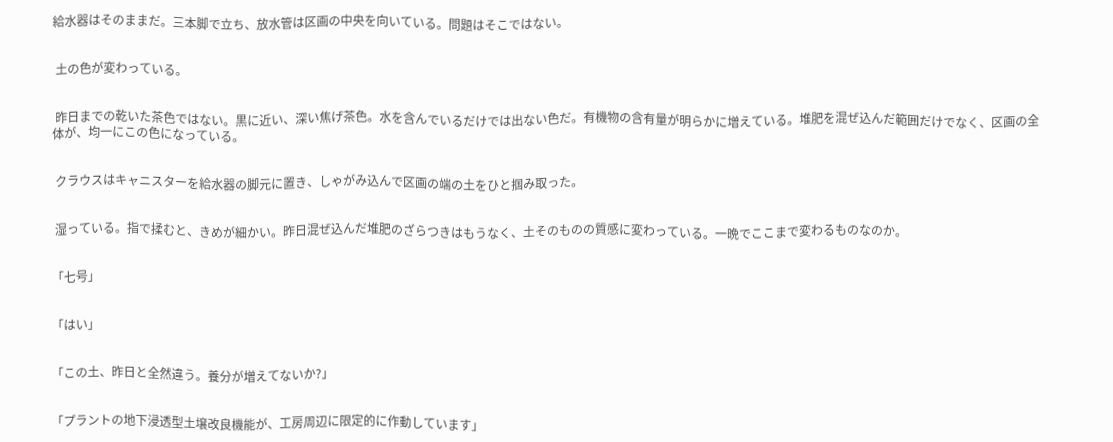給水器はそのままだ。三本脚で立ち、放水管は区画の中央を向いている。問題はそこではない。


 土の色が変わっている。


 昨日までの乾いた茶色ではない。黒に近い、深い焦げ茶色。水を含んでいるだけでは出ない色だ。有機物の含有量が明らかに増えている。堆肥を混ぜ込んだ範囲だけでなく、区画の全体が、均一にこの色になっている。


 クラウスはキャニスターを給水器の脚元に置き、しゃがみ込んで区画の端の土をひと掴み取った。


 湿っている。指で揉むと、きめが細かい。昨日混ぜ込んだ堆肥のざらつきはもうなく、土そのものの質感に変わっている。一晩でここまで変わるものなのか。


「七号」


「はい」


「この土、昨日と全然違う。養分が増えてないか?」


「プラントの地下浸透型土壌改良機能が、工房周辺に限定的に作動しています」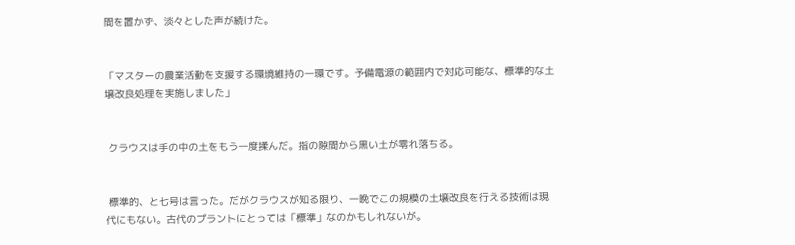間を置かず、淡々とした声が続けた。


「マスターの農業活動を支援する環境維持の一環です。予備電源の範囲内で対応可能な、標準的な土壌改良処理を実施しました」


 クラウスは手の中の土をもう一度揉んだ。指の隙間から黒い土が零れ落ちる。


 標準的、と七号は言った。だがクラウスが知る限り、一晩でこの規模の土壌改良を行える技術は現代にもない。古代のプラントにとっては「標準」なのかもしれないが。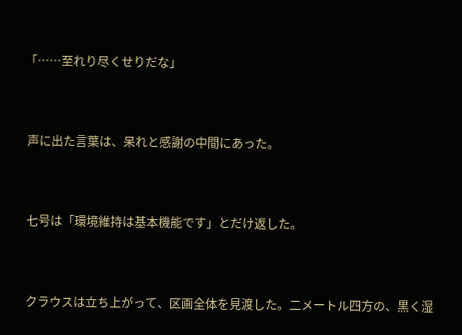「……至れり尽くせりだな」


 声に出た言葉は、呆れと感謝の中間にあった。


 七号は「環境維持は基本機能です」とだけ返した。


 クラウスは立ち上がって、区画全体を見渡した。二メートル四方の、黒く湿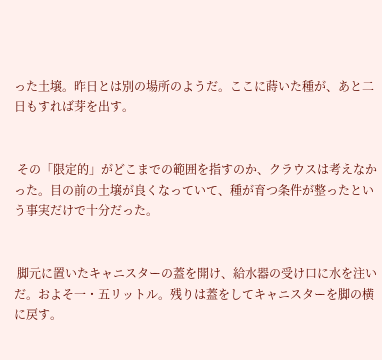った土壌。昨日とは別の場所のようだ。ここに蒔いた種が、あと二日もすれば芽を出す。


 その「限定的」がどこまでの範囲を指すのか、クラウスは考えなかった。目の前の土壌が良くなっていて、種が育つ条件が整ったという事実だけで十分だった。


 脚元に置いたキャニスターの蓋を開け、給水器の受け口に水を注いだ。およそ一・五リットル。残りは蓋をしてキャニスターを脚の横に戻す。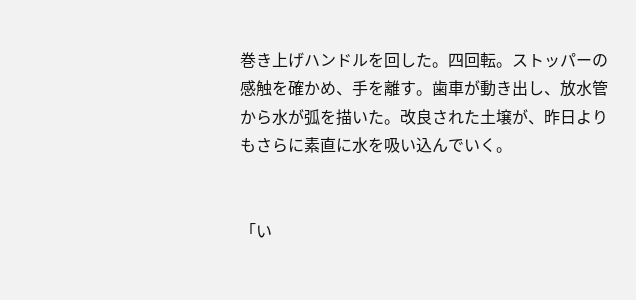巻き上げハンドルを回した。四回転。ストッパーの感触を確かめ、手を離す。歯車が動き出し、放水管から水が弧を描いた。改良された土壌が、昨日よりもさらに素直に水を吸い込んでいく。


「い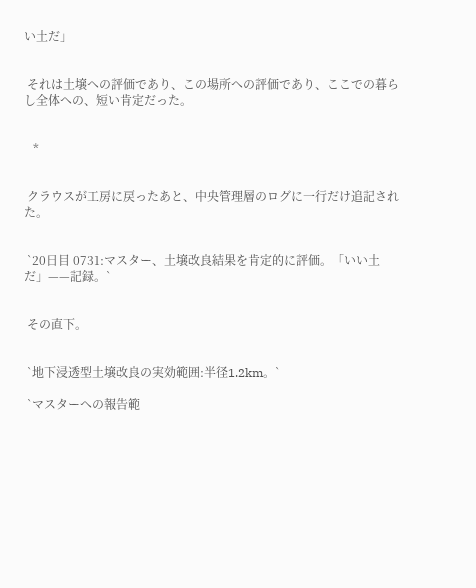い土だ」


 それは土壌への評価であり、この場所への評価であり、ここでの暮らし全体への、短い肯定だった。


   *


 クラウスが工房に戻ったあと、中央管理層のログに一行だけ追記された。


 `20日目 0731:マスター、土壌改良結果を肯定的に評価。「いい土だ」——記録。`


 その直下。


 `地下浸透型土壌改良の実効範囲:半径1.2km。`

 `マスターへの報告範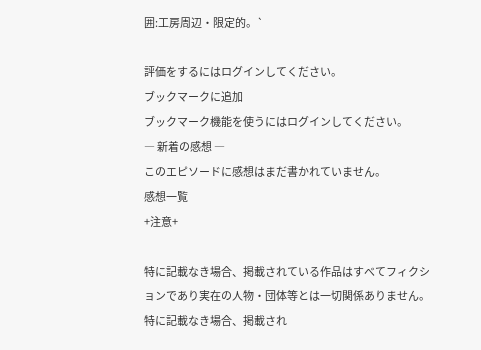囲:工房周辺・限定的。`

評価をするにはログインしてください。
ブックマークに追加
ブックマーク機能を使うにはログインしてください。
― 新着の感想 ―
このエピソードに感想はまだ書かれていません。
感想一覧
+注意+

特に記載なき場合、掲載されている作品はすべてフィクションであり実在の人物・団体等とは一切関係ありません。
特に記載なき場合、掲載され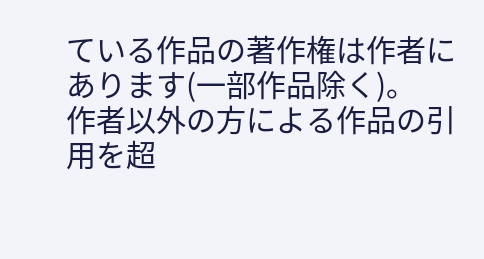ている作品の著作権は作者にあります(一部作品除く)。
作者以外の方による作品の引用を超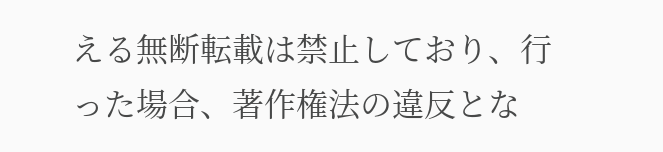える無断転載は禁止しており、行った場合、著作権法の違反とな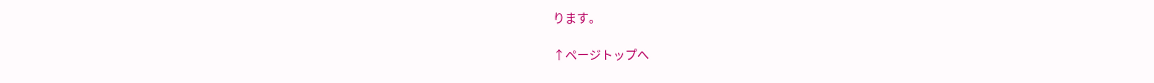ります。

↑ページトップへ